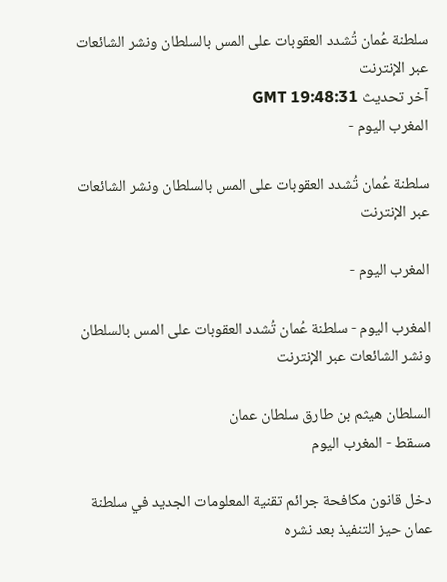سلطنة عُمان تُشدد العقوبات على المس بالسلطان ونشر الشائعات عبر الإنترنت
آخر تحديث GMT 19:48:31
المغرب اليوم -

سلطنة عُمان تُشدد العقوبات على المس بالسلطان ونشر الشائعات عبر الإنترنت

المغرب اليوم -

المغرب اليوم - سلطنة عُمان تُشدد العقوبات على المس بالسلطان ونشر الشائعات عبر الإنترنت

السلطان هيثم بن طارق سلطان عمان
مسقط - المغرب اليوم

دخل قانون مكافحة جرائم تقنية المعلومات الجديد في سلطنة عمان حيز التنفيذ بعد نشره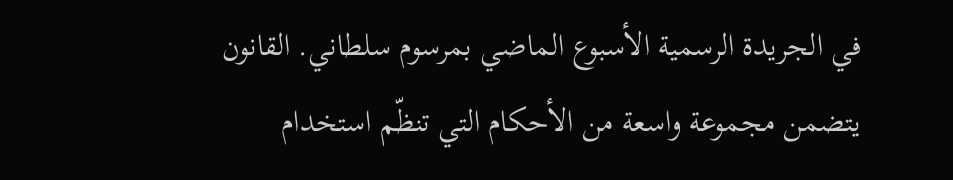في الجريدة الرسمية الأسبوع الماضي بمرسوم سلطاني. القانون يتضمن مجموعة واسعة من الأحكام التي تنظّم استخدام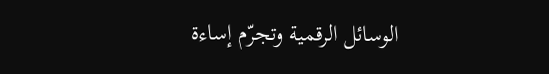الوسائل الرقمية وتجرّم إساءة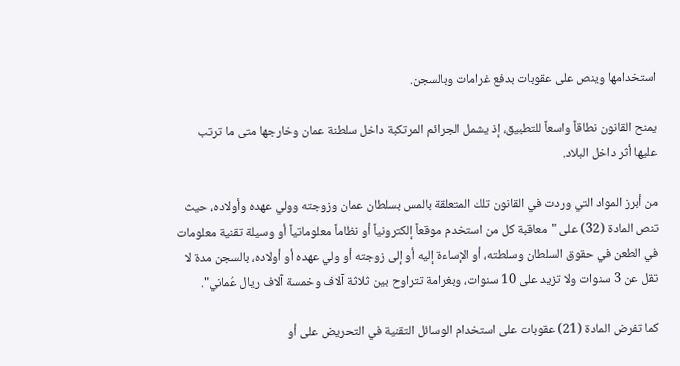استخدامها وينص على عقوبات بدفع غرامات وبالسجن.

يمنح القانون نطاقاً واسعاً للتطبيق، إذ يشمل الجرائم المرتكبة داخل سلطنة عمان وخارجها متى ما ترتب عليها أثر داخل البلاد.

من أبرز المواد التي وردت في القانون تلك المتعلقة بالمس بسلطان عمان وزوجته وولي عهده وأولاده، حيث تنص المادة (32) على "معاقبة كل من استخدم موقعاً إلكترونياً أو نظاماً معلوماتياً أو وسيلة تقنية معلومات في الطعن في حقوق السلطان وسلطته، أو الإساءة إليه أو إلى زوجته أو ولي عهده أو أولاده، بالسجن مدة لا تقل عن 3 سنوات ولا تزيد على 10 سنوات، وبغرامة تتراوح بين ثلاثة آلاف وخمسة آلاف ريال عُماني".

كما تفرض المادة (21) عقوبات على استخدام الوسائل التقنية في التحريض على أو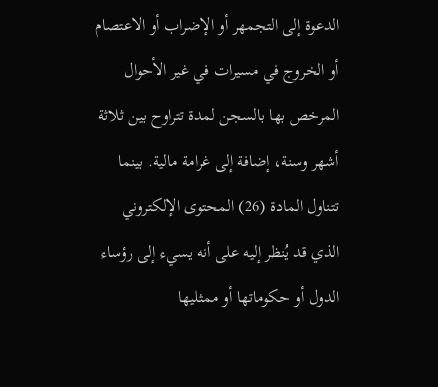الدعوة إلى التجمهر أو الإضراب أو الاعتصام أو الخروج في مسيرات في غير الأحوال المرخص بها بالسجن لمدة تتراوح بين ثلاثة أشهر وسنة، إضافة إلى غرامة مالية. بينما تتناول المادة (26) المحتوى الإلكتروني الذي قد يُنظر إليه على أنه يسيء إلى رؤساء الدول أو حكوماتها أو ممثليها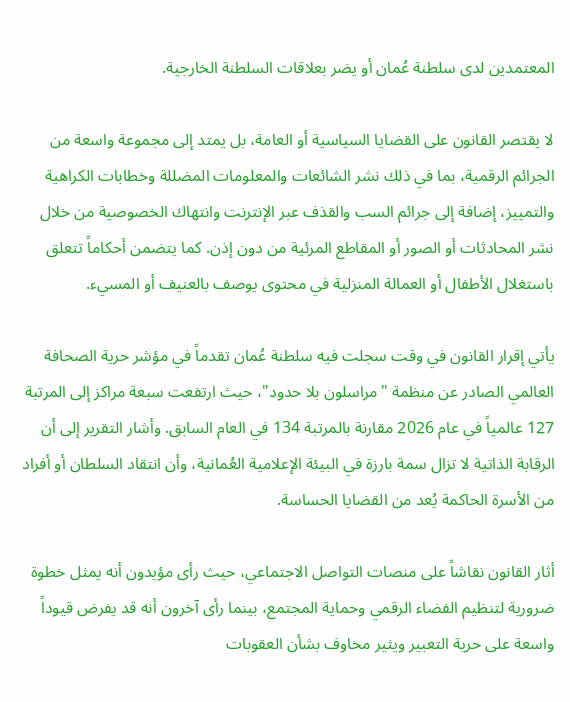المعتمدين لدى سلطنة عُمان أو يضر بعلاقات السلطنة الخارجية.

لا يقتصر القانون على القضايا السياسية أو العامة، بل يمتد إلى مجموعة واسعة من الجرائم الرقمية، بما في ذلك نشر الشائعات والمعلومات المضللة وخطابات الكراهية والتمييز، إضافة إلى جرائم السب والقذف عبر الإنترنت وانتهاك الخصوصية من خلال نشر المحادثات أو الصور أو المقاطع المرئية من دون إذن. كما يتضمن أحكاماً تتعلق باستغلال الأطفال أو العمالة المنزلية في محتوى يوصف بالعنيف أو المسيء.

يأتي إقرار القانون في وقت سجلت فيه سلطنة عُمان تقدماً في مؤشر حرية الصحافة العالمي الصادر عن منظمة "مراسلون بلا حدود"، حيث ارتفعت سبعة مراكز إلى المرتبة 127 عالمياً في عام 2026 مقارنة بالمرتبة 134 في العام السابق. وأشار التقرير إلى أن الرقابة الذاتية لا تزال سمة بارزة في البيئة الإعلامية العُمانية، وأن انتقاد السلطان أو أفراد من الأسرة الحاكمة يُعد من القضايا الحساسة.

أثار القانون نقاشاً على منصات التواصل الاجتماعي، حيث رأى مؤيدون أنه يمثل خطوة ضرورية لتنظيم الفضاء الرقمي وحماية المجتمع، بينما رأى آخرون أنه قد يفرض قيوداً واسعة على حرية التعبير ويثير مخاوف بشأن العقوبات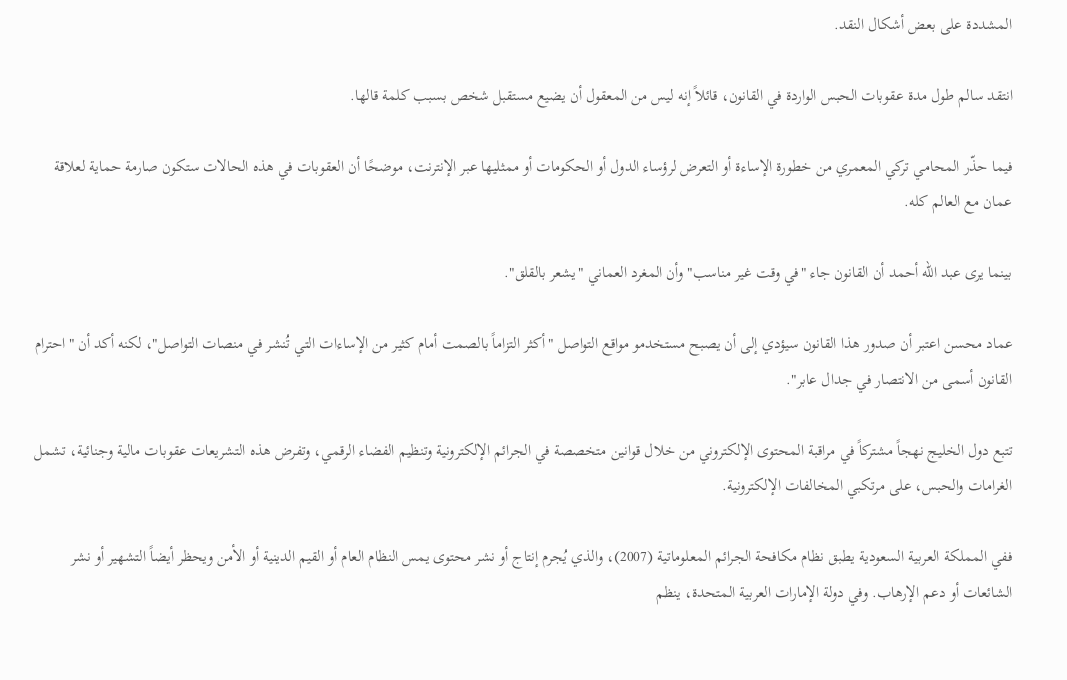المشددة على بعض أشكال النقد.

انتقد سالم طول مدة عقوبات الحبس الواردة في القانون، قائلاً إنه ليس من المعقول أن يضيع مستقبل شخص بسبب كلمة قالها.

فيما حذّر المحامي تركي المعمري من خطورة الإساءة أو التعرض لرؤساء الدول أو الحكومات أو ممثليها عبر الإنترنت، موضحًا أن العقوبات في هذه الحالات ستكون صارمة حماية لعلاقة عمان مع العالم كله.

بينما يرى عبد الله أحمد أن القانون جاء "في وقت غير مناسب" وأن المغرد العماني "يشعر بالقلق".

عماد محسن اعتبر أن صدور هذا القانون سيؤدي إلى أن يصبح مستخدمو مواقع التواصل "أكثر التزاماً بالصمت أمام كثير من الإساءات التي تُنشر في منصات التواصل"، لكنه أكد أن "احترام القانون أسمى من الانتصار في جدال عابر".

تتبع دول الخليج نهجاً مشتركاً في مراقبة المحتوى الإلكتروني من خلال قوانين متخصصة في الجرائم الإلكترونية وتنظيم الفضاء الرقمي، وتفرض هذه التشريعات عقوبات مالية وجنائية، تشمل الغرامات والحبس، على مرتكبي المخالفات الإلكترونية.

ففي المملكة العربية السعودية يطبق نظام مكافحة الجرائم المعلوماتية (2007)، والذي يُجرم إنتاج أو نشر محتوى يمس النظام العام أو القيم الدينية أو الأمن ويحظر أيضاً التشهير أو نشر الشائعات أو دعم الإرهاب. وفي دولة الإمارات العربية المتحدة، ينظم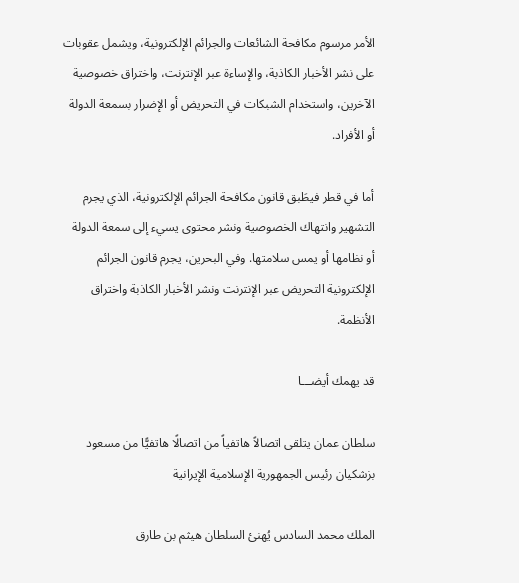الأمر مرسوم مكافحة الشائعات والجرائم الإلكترونية، ويشمل عقوبات على نشر الأخبار الكاذبة، والإساءة عبر الإنترنت، واختراق خصوصية الآخرين، واستخدام الشبكات في التحريض أو الإضرار بسمعة الدولة أو الأفراد.

أما في قطر فيطَبق قانون مكافحة الجرائم الإلكترونية، الذي يجرم التشهير وانتهاك الخصوصية ونشر محتوى يسيء إلى سمعة الدولة أو نظامها أو يمس سلامتها. وفي البحرين، يجرم قانون الجرائم الإلكترونية التحريض عبر الإنترنت ونشر الأخبار الكاذبة واختراق الأنظمة.

قد يهمك أيضـــا

سلطان عمان يتلقى اتصالاً هاتفياً من اتصالًا هاتفيًّا من مسعود بزشكيان رئيس الجمهورية الإسلامية الإيرانية

الملك محمد السادس يُهنئ السلطان هيثم بن طارق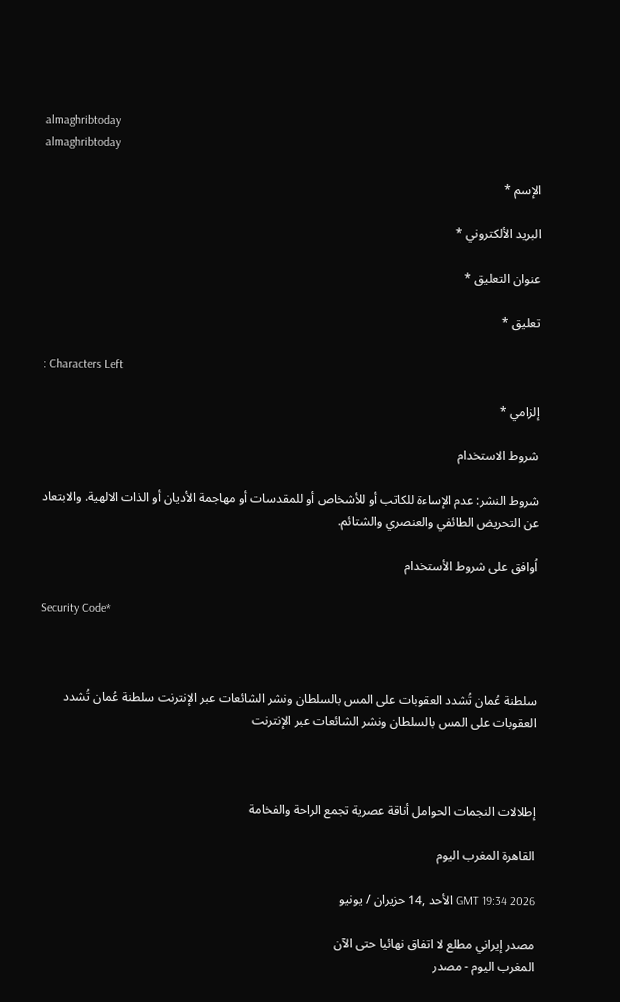almaghribtoday
almaghribtoday

الإسم *

البريد الألكتروني *

عنوان التعليق *

تعليق *

: Characters Left

إلزامي *

شروط الاستخدام

شروط النشر: عدم الإساءة للكاتب أو للأشخاص أو للمقدسات أو مهاجمة الأديان أو الذات الالهية. والابتعاد عن التحريض الطائفي والعنصري والشتائم.

اُوافق على شروط الأستخدام

Security Code*



سلطنة عُمان تُشدد العقوبات على المس بالسلطان ونشر الشائعات عبر الإنترنت سلطنة عُمان تُشدد العقوبات على المس بالسلطان ونشر الشائعات عبر الإنترنت



إطلالات النجمات الحوامل أناقة عصرية تجمع الراحة والفخامة

القاهرة المغرب اليوم

GMT 19:34 2026 الأحد ,14 حزيران / يونيو

مصدر إيراني مطلع لا اتفاق نهائيا حتى الآن
المغرب اليوم - مصدر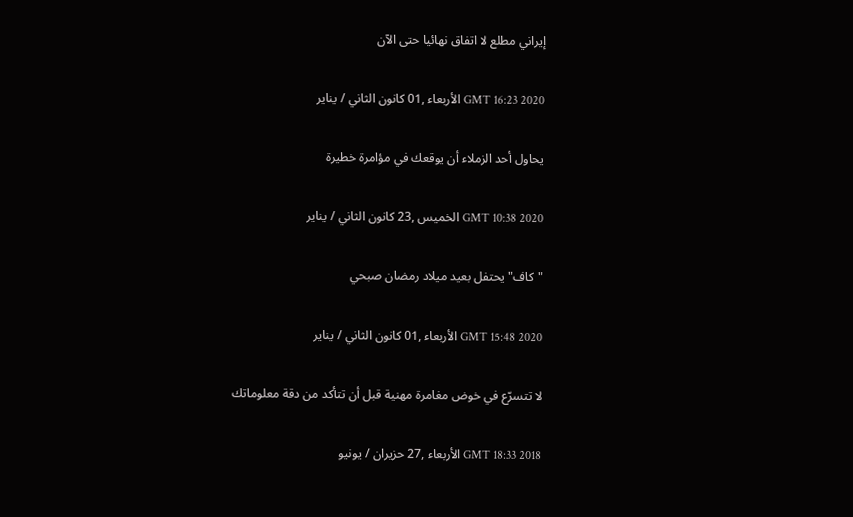إيراني مطلع لا اتفاق نهائيا حتى الآن

GMT 16:23 2020 الأربعاء ,01 كانون الثاني / يناير

يحاول أحد الزملاء أن يوقعك في مؤامرة خطيرة

GMT 10:38 2020 الخميس ,23 كانون الثاني / يناير

"كاف" يحتفل بعيد ميلاد رمضان صبحي

GMT 15:48 2020 الأربعاء ,01 كانون الثاني / يناير

لا تتسرّع في خوض مغامرة مهنية قبل أن تتأكد من دقة معلوماتك

GMT 18:33 2018 الأربعاء ,27 حزيران / يونيو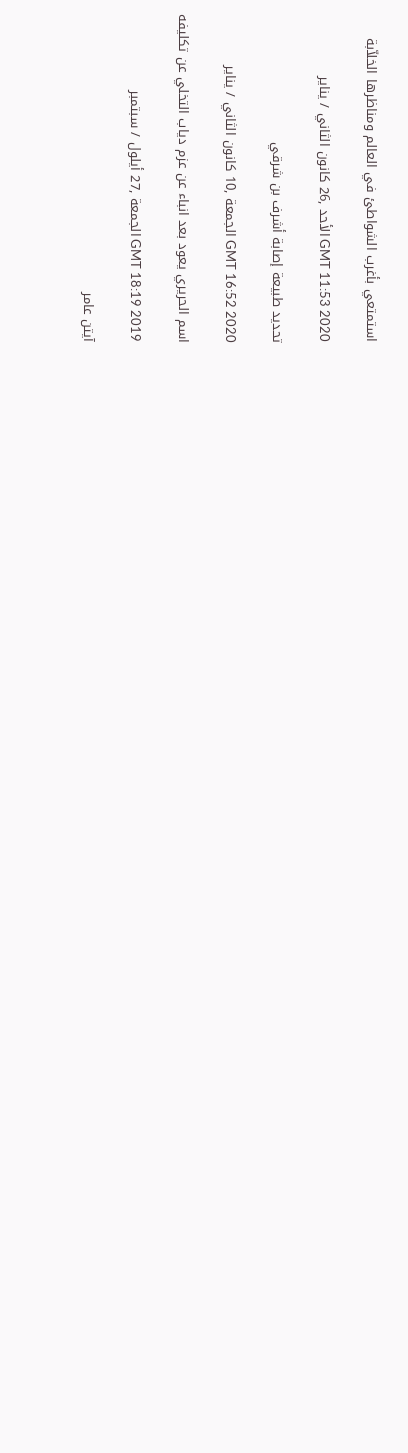استمتعي بأغرب الشواطئ في العالم ومناظرها الخلاّبة

GMT 11:53 2020 الأحد ,26 كانون الثاني / يناير

تحديد طبيعة إصابة أشرف بن شرقي

GMT 16:52 2020 الجمعة ,10 كانون الثاني / يناير

اسم الحريري يعود بعد انباء عن عزم دياب التخلي عن تكليفه

GMT 18:19 2019 الجمعة ,27 أيلول / سبتمبر

آيتن عامر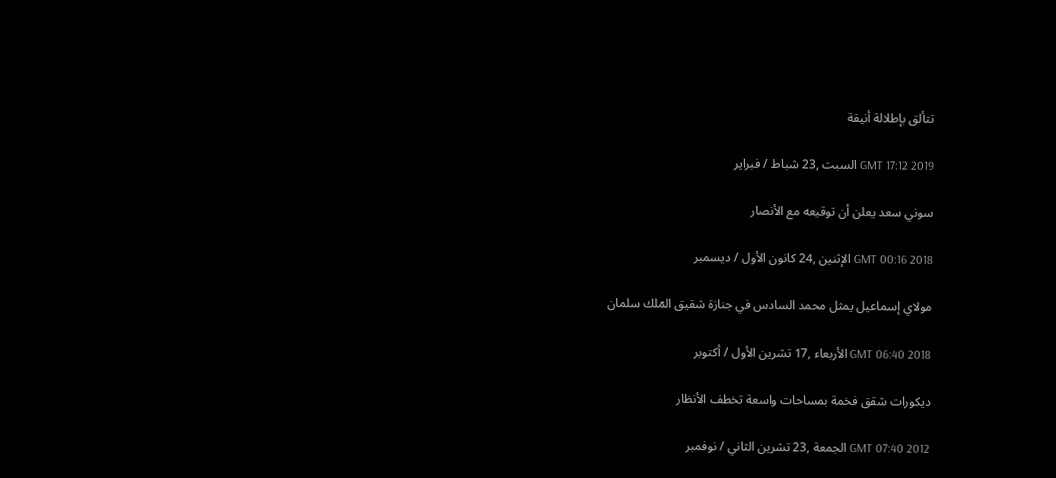تتألق بإطلالة أنيقة

GMT 17:12 2019 السبت ,23 شباط / فبراير

سوني سعد يعلن أن توقيعه مع الأنصار

GMT 00:16 2018 الإثنين ,24 كانون الأول / ديسمبر

مولاي إسماعيل يمثل محمد السادس في جنازة شقيق المٓلك سلمان

GMT 06:40 2018 الأربعاء ,17 تشرين الأول / أكتوبر

ديكورات شقق فخمة بمساحات واسعة تخطف الأنظار

GMT 07:40 2012 الجمعة ,23 تشرين الثاني / نوفمبر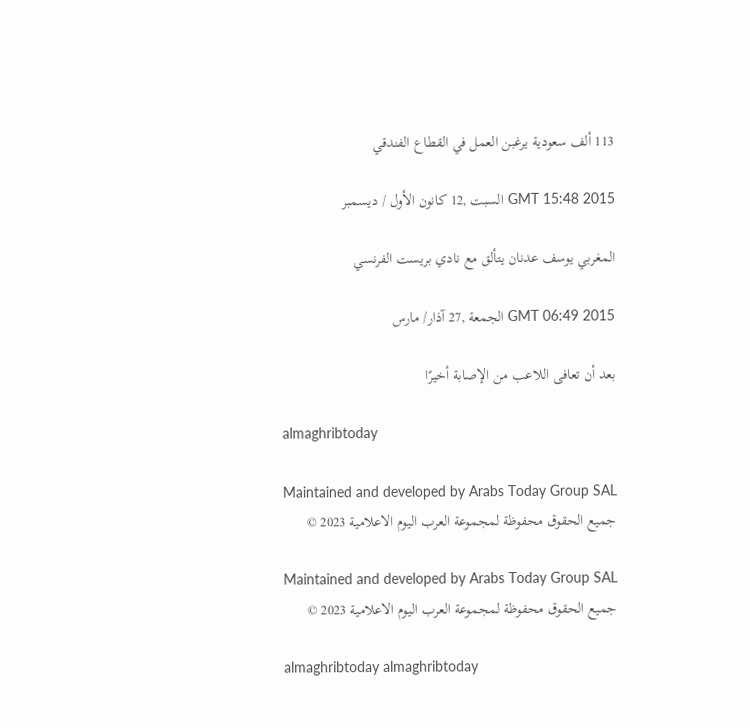113 ألف سعودية يرغبن العمل في القطاع الفندقي

GMT 15:48 2015 السبت ,12 كانون الأول / ديسمبر

المغربي يوسف عدنان يتألق مع نادي بريست الفرنسي

GMT 06:49 2015 الجمعة ,27 آذار/ مارس

بعد أن تعافى اللاعب من الإصابة أخيرًا

almaghribtoday

Maintained and developed by Arabs Today Group SAL
جميع الحقوق محفوظة لمجموعة العرب اليوم الاعلامية 2023 ©

Maintained and developed by Arabs Today Group SAL
جميع الحقوق محفوظة لمجموعة العرب اليوم الاعلامية 2023 ©

almaghribtoday almaghribtoday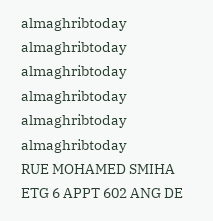almaghribtoday almaghribtoday
almaghribtoday almaghribtoday almaghribtoday
almaghribtoday
RUE MOHAMED SMIHA ETG 6 APPT 602 ANG DE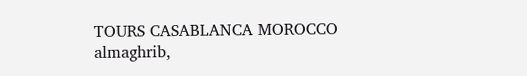TOURS CASABLANCA MOROCCO
almaghrib,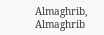Almaghrib, Almaghrib